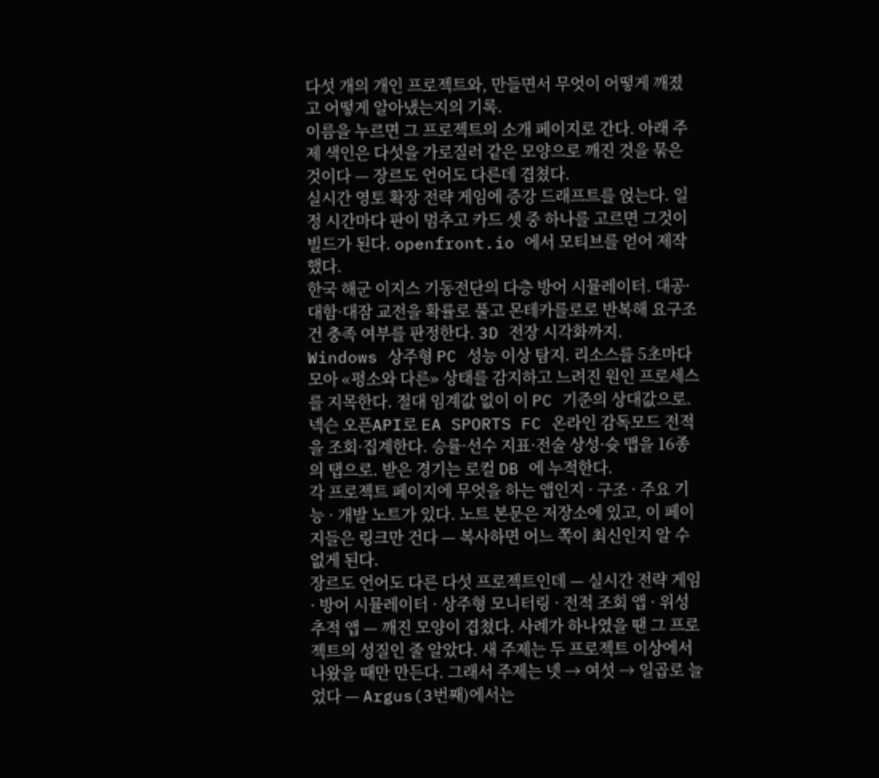다섯 개의 개인 프로젝트와, 만들면서 무엇이 어떻게 깨졌고 어떻게 알아냈는지의 기록.
이름을 누르면 그 프로젝트의 소개 페이지로 간다. 아래 주제 색인은 다섯을 가로질러 같은 모양으로 깨진 것을 묶은 것이다 — 장르도 언어도 다른데 겹쳤다.
실시간 영토 확장 전략 게임에 증강 드래프트를 얹는다. 일정 시간마다 판이 멈추고 카드 셋 중 하나를 고르면 그것이 빌드가 된다. openfront.io 에서 모티브를 얻어 제작했다.
한국 해군 이지스 기동전단의 다층 방어 시뮬레이터. 대공·대함·대잠 교전을 확률로 풀고 몬테카를로로 반복해 요구조건 충족 여부를 판정한다. 3D 전장 시각화까지.
Windows 상주형 PC 성능 이상 탐지. 리소스를 5초마다 모아 «평소와 다른» 상태를 감지하고 느려진 원인 프로세스를 지목한다. 절대 임계값 없이 이 PC 기준의 상대값으로.
넥슨 오픈API로 EA SPORTS FC 온라인 감독모드 전적을 조회·집계한다. 승률·선수 지표·전술 상성·슛 맵을 16종의 탭으로. 받은 경기는 로컬 DB 에 누적한다.
각 프로젝트 페이지에 무엇을 하는 앱인지 · 구조 · 주요 기능 · 개발 노트가 있다. 노트 본문은 저장소에 있고, 이 페이지들은 링크만 건다 — 복사하면 어느 쪽이 최신인지 알 수 없게 된다.
장르도 언어도 다른 다섯 프로젝트인데 — 실시간 전략 게임 · 방어 시뮬레이터 · 상주형 모니터링 · 전적 조회 앱 · 위성 추적 앱 — 깨진 모양이 겹쳤다. 사례가 하나였을 땐 그 프로젝트의 성질인 줄 알았다. 새 주제는 두 프로젝트 이상에서 나왔을 때만 만든다. 그래서 주제는 넷 → 여섯 → 일곱로 늘었다 — Argus(3번째)에서는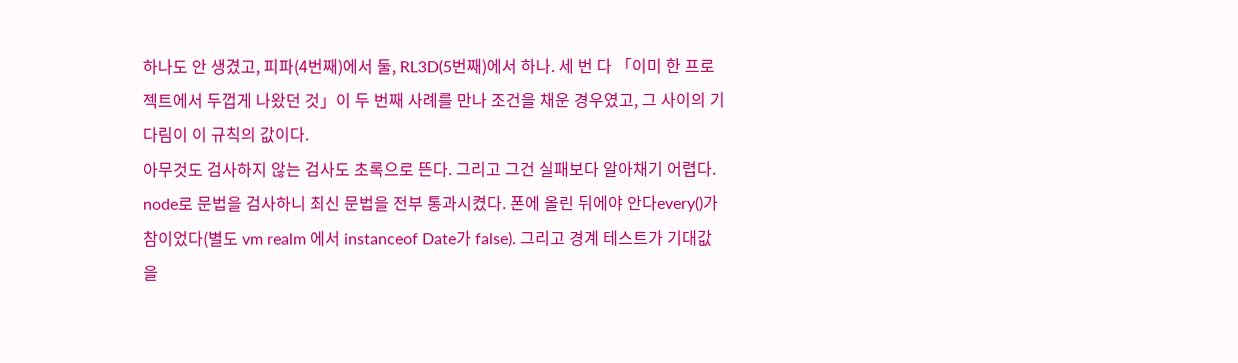하나도 안 생겼고, 피파(4번째)에서 둘, RL3D(5번째)에서 하나. 세 번 다 「이미 한 프로젝트에서 두껍게 나왔던 것」이 두 번째 사례를 만나 조건을 채운 경우였고, 그 사이의 기다림이 이 규칙의 값이다.
아무것도 검사하지 않는 검사도 초록으로 뜬다. 그리고 그건 실패보다 알아채기 어렵다.
node로 문법을 검사하니 최신 문법을 전부 통과시켰다. 폰에 올린 뒤에야 안다every()가 참이었다(별도 vm realm 에서 instanceof Date가 false). 그리고 경계 테스트가 기대값을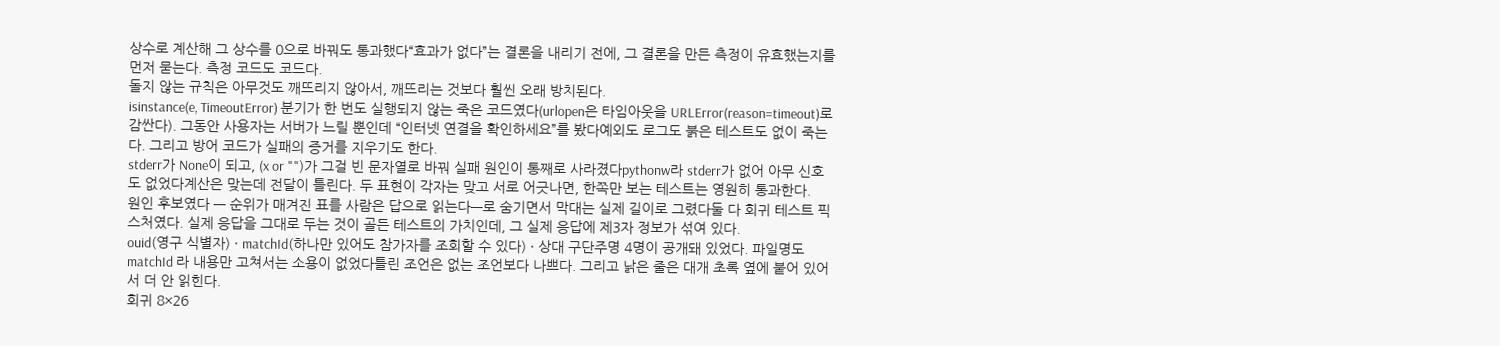상수로 계산해 그 상수를 0으로 바꿔도 통과했다“효과가 없다”는 결론을 내리기 전에, 그 결론을 만든 측정이 유효했는지를 먼저 묻는다. 측정 코드도 코드다.
돌지 않는 규칙은 아무것도 깨뜨리지 않아서, 깨뜨리는 것보다 훨씬 오래 방치된다.
isinstance(e, TimeoutError) 분기가 한 번도 실행되지 않는 죽은 코드였다(urlopen은 타임아웃을 URLError(reason=timeout)로 감싼다). 그동안 사용자는 서버가 느릴 뿐인데 “인터넷 연결을 확인하세요”를 봤다예외도 로그도 붉은 테스트도 없이 죽는다. 그리고 방어 코드가 실패의 증거를 지우기도 한다.
stderr가 None이 되고, (x or "")가 그걸 빈 문자열로 바꿔 실패 원인이 통째로 사라졌다pythonw라 stderr가 없어 아무 신호도 없었다계산은 맞는데 전달이 틀린다. 두 표현이 각자는 맞고 서로 어긋나면, 한쪽만 보는 테스트는 영원히 통과한다.
원인 후보였다 — 순위가 매겨진 표를 사람은 답으로 읽는다—로 숨기면서 막대는 실제 길이로 그렸다둘 다 회귀 테스트 픽스처였다. 실제 응답을 그대로 두는 것이 골든 테스트의 가치인데, 그 실제 응답에 제3자 정보가 섞여 있다.
ouid(영구 식별자) · matchId(하나만 있어도 참가자를 조회할 수 있다) · 상대 구단주명 4명이 공개돼 있었다. 파일명도 matchId 라 내용만 고쳐서는 소용이 없었다틀린 조언은 없는 조언보다 나쁘다. 그리고 낡은 줄은 대개 초록 옆에 붙어 있어서 더 안 읽힌다.
회귀 8×26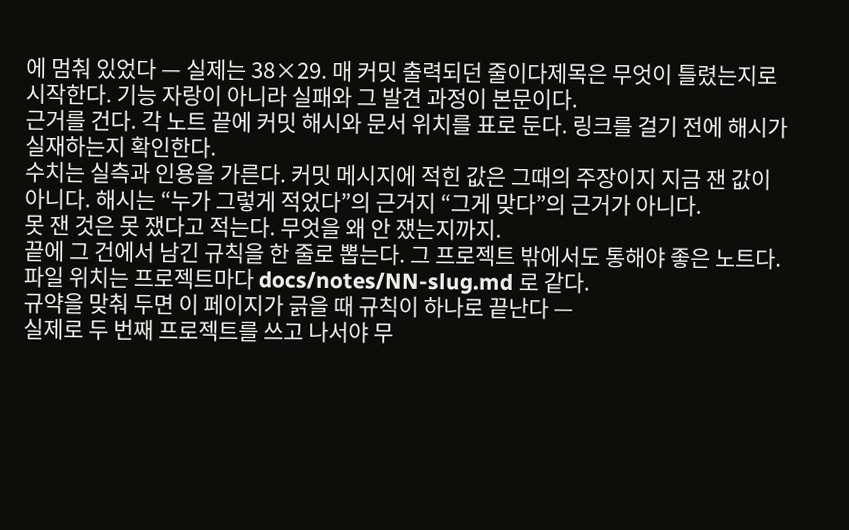에 멈춰 있었다 — 실제는 38×29. 매 커밋 출력되던 줄이다제목은 무엇이 틀렸는지로 시작한다. 기능 자랑이 아니라 실패와 그 발견 과정이 본문이다.
근거를 건다. 각 노트 끝에 커밋 해시와 문서 위치를 표로 둔다. 링크를 걸기 전에 해시가 실재하는지 확인한다.
수치는 실측과 인용을 가른다. 커밋 메시지에 적힌 값은 그때의 주장이지 지금 잰 값이 아니다. 해시는 “누가 그렇게 적었다”의 근거지 “그게 맞다”의 근거가 아니다.
못 잰 것은 못 쟀다고 적는다. 무엇을 왜 안 쟀는지까지.
끝에 그 건에서 남긴 규칙을 한 줄로 뽑는다. 그 프로젝트 밖에서도 통해야 좋은 노트다.
파일 위치는 프로젝트마다 docs/notes/NN-slug.md 로 같다.
규약을 맞춰 두면 이 페이지가 긁을 때 규칙이 하나로 끝난다 —
실제로 두 번째 프로젝트를 쓰고 나서야 무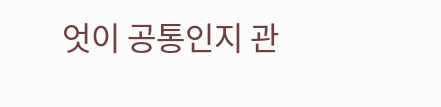엇이 공통인지 관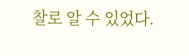찰로 알 수 있었다.